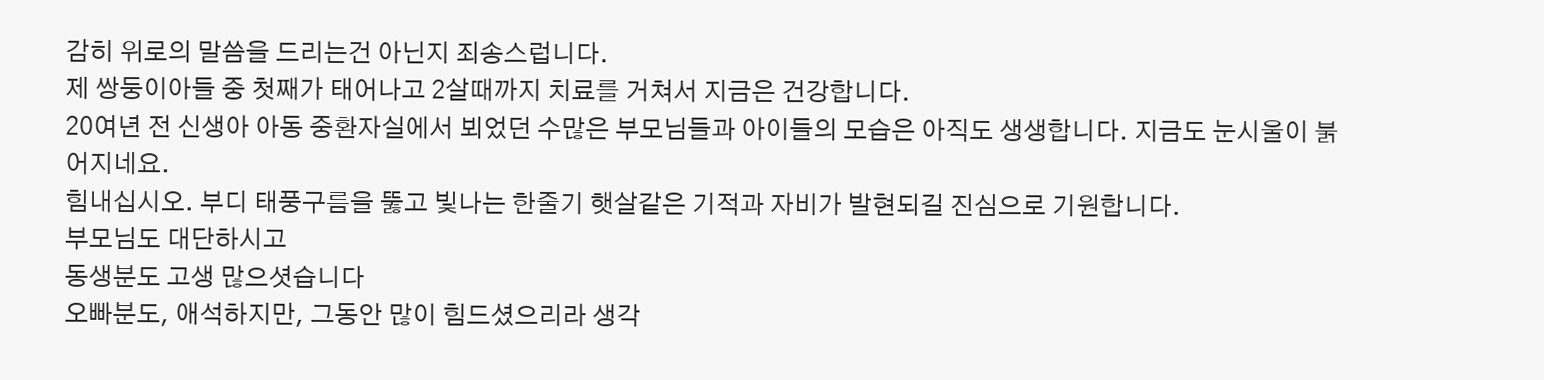감히 위로의 말씀을 드리는건 아닌지 죄송스럽니다.
제 쌍둥이아들 중 첫째가 태어나고 2살때까지 치료를 거쳐서 지금은 건강합니다.
20여년 전 신생아 아동 중환자실에서 뵈었던 수많은 부모님들과 아이들의 모습은 아직도 생생합니다. 지금도 눈시울이 붉어지네요.
힘내십시오. 부디 태풍구름을 뚫고 빛나는 한줄기 햇살같은 기적과 자비가 발현되길 진심으로 기원합니다.
부모님도 대단하시고
동생분도 고생 많으셧습니다
오빠분도, 애석하지만, 그동안 많이 힘드셨으리라 생각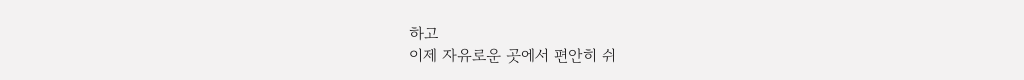하고
이제 자유로운 곳에서 편안히 쉬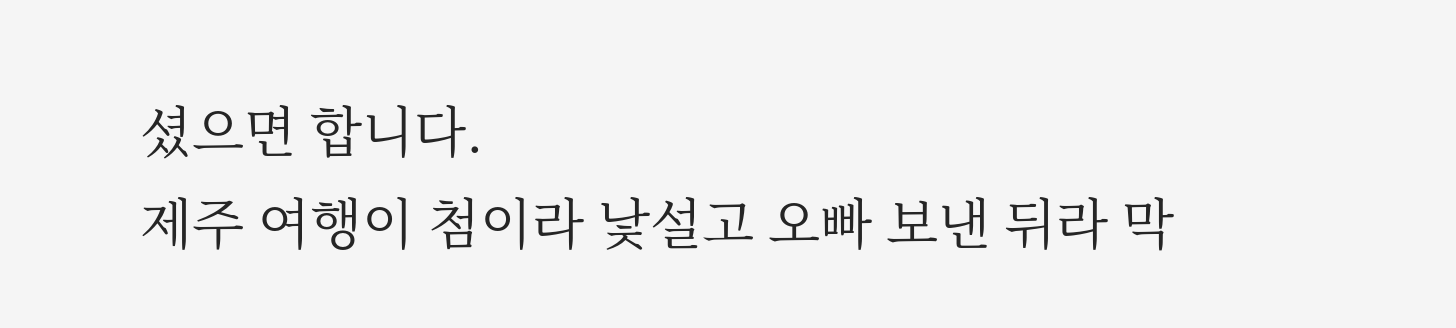셨으면 합니다.
제주 여행이 첨이라 낯설고 오빠 보낸 뒤라 막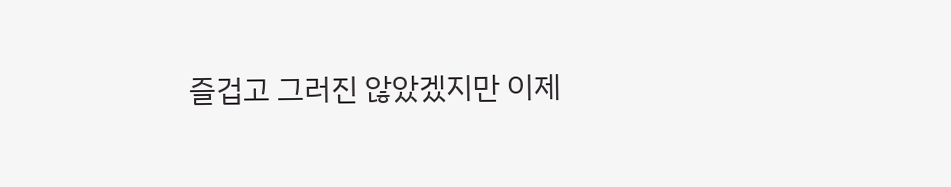즐겁고 그러진 않았겠지만 이제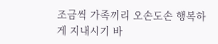조금씩 가족끼리 오손도손 행복하게 지내시기 바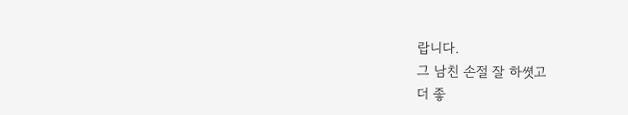랍니다.
그 남친 손절 잘 하쎳고
더 좋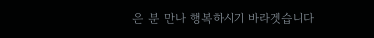은 분 만나 행복하시기 바라겟습니다